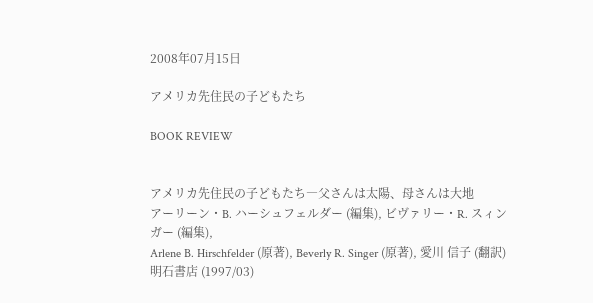2008年07月15日

アメリカ先住民の子どもたち

BOOK REVIEW


アメリカ先住民の子どもたち―父さんは太陽、母さんは大地
アーリーン・B. ハーシュフェルダー (編集), ビヴァリー・R. スィンガー (編集),
Arlene B. Hirschfelder (原著), Beverly R. Singer (原著), 愛川 信子 (翻訳)
明石書店 (1997/03)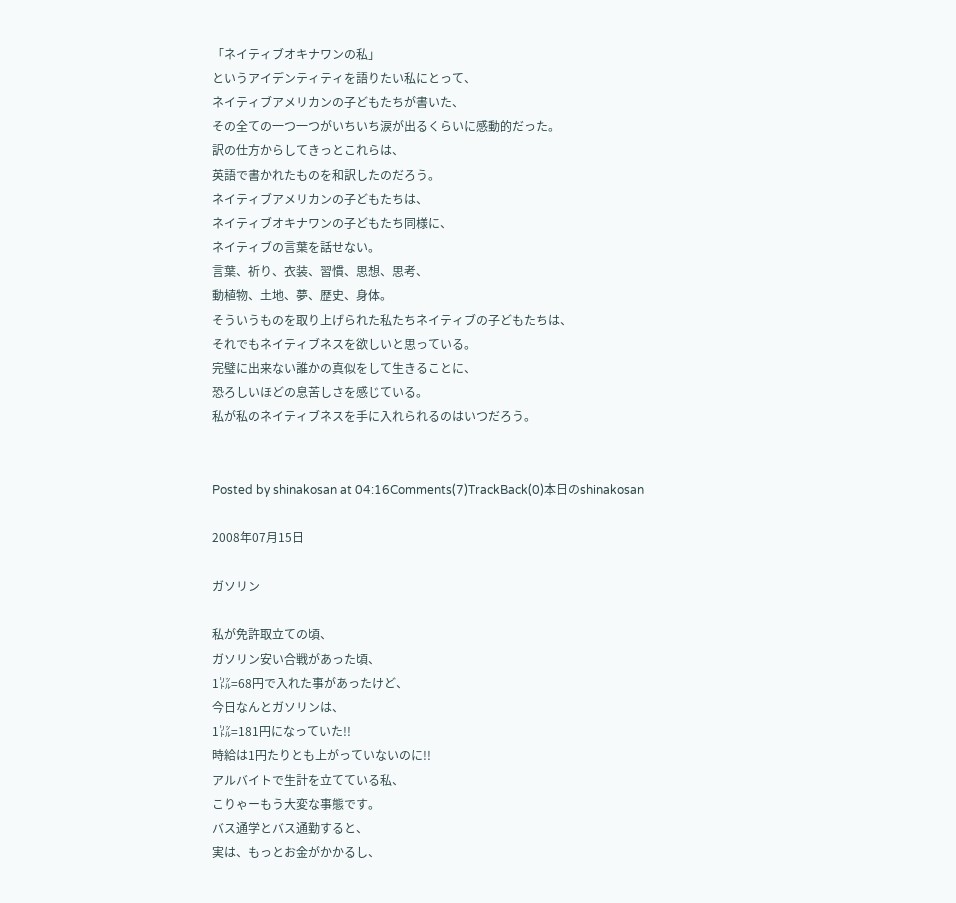「ネイティブオキナワンの私」
というアイデンティティを語りたい私にとって、
ネイティブアメリカンの子どもたちが書いた、
その全ての一つ一つがいちいち涙が出るくらいに感動的だった。
訳の仕方からしてきっとこれらは、
英語で書かれたものを和訳したのだろう。
ネイティブアメリカンの子どもたちは、
ネイティブオキナワンの子どもたち同様に、
ネイティブの言葉を話せない。
言葉、祈り、衣装、習慣、思想、思考、
動植物、土地、夢、歴史、身体。
そういうものを取り上げられた私たちネイティブの子どもたちは、
それでもネイティブネスを欲しいと思っている。
完璧に出来ない誰かの真似をして生きることに、
恐ろしいほどの息苦しさを感じている。
私が私のネイティブネスを手に入れられるのはいつだろう。


Posted by shinakosan at 04:16Comments(7)TrackBack(0)本日のshinakosan

2008年07月15日

ガソリン

私が免許取立ての頃、
ガソリン安い合戦があった頃、
1㍑=68円で入れた事があったけど、
今日なんとガソリンは、
1㍑=181円になっていた!!
時給は1円たりとも上がっていないのに!!
アルバイトで生計を立てている私、
こりゃーもう大変な事態です。
バス通学とバス通勤すると、
実は、もっとお金がかかるし、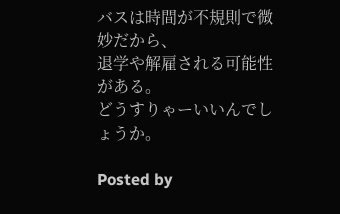バスは時間が不規則で微妙だから、
退学や解雇される可能性がある。
どうすりゃーいいんでしょうか。

Posted by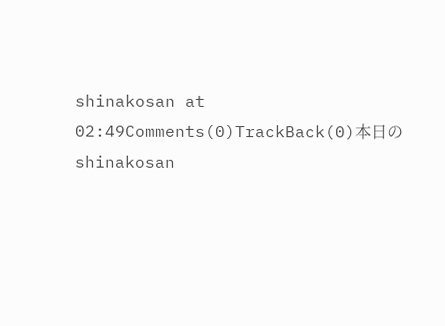shinakosan at 02:49Comments(0)TrackBack(0)本日のshinakosan